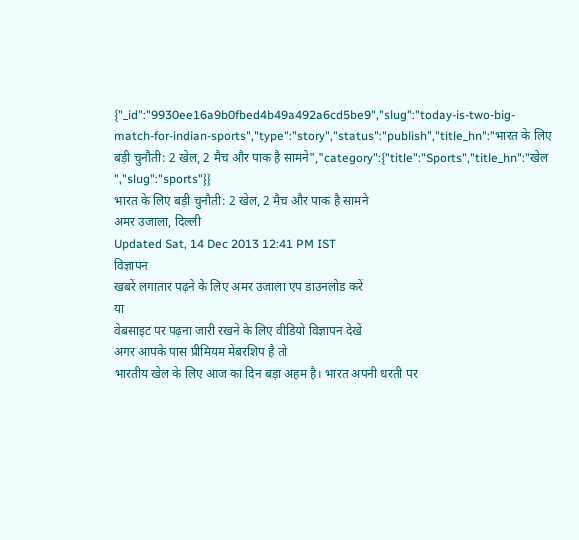{"_id":"9930ee16a9b0fbed4b49a492a6cd5be9","slug":"today-is-two-big-match-for-indian-sports","type":"story","status":"publish","title_hn":"भारत के लिए बड़ी चुनौती: 2 खेल, 2 मैच और पाक है सामने","category":{"title":"Sports","title_hn":"खेल ","slug":"sports"}}
भारत के लिए बड़ी चुनौती: 2 खेल, 2 मैच और पाक है सामने
अमर उजाला, दिल्ली
Updated Sat, 14 Dec 2013 12:41 PM IST
विज्ञापन
खबरें लगातार पढ़ने के लिए अमर उजाला एप डाउनलोड करें
या
वेबसाइट पर पढ़ना जारी रखने के लिए वीडियो विज्ञापन देखें
अगर आपके पास प्रीमियम मेंबरशिप है तो
भारतीय खेल के लिए आज का दिन बड़ा अहम है। भारत अपनी धरती पर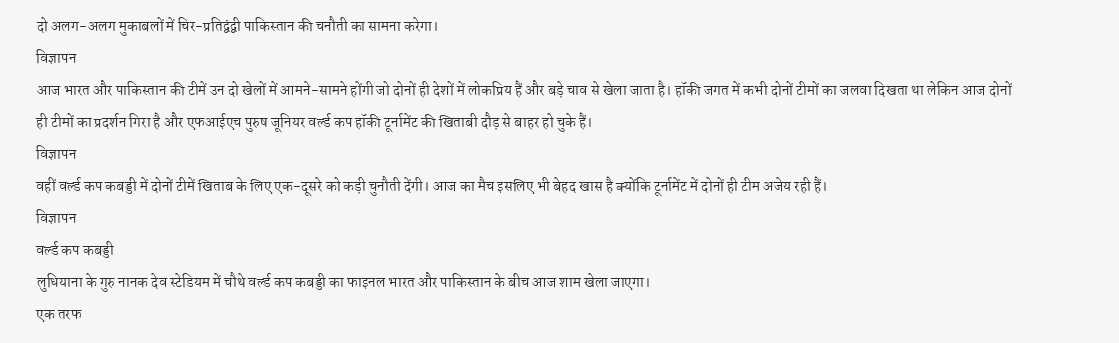दो अलग-अलग मुकाबलों में चिर-प्रतिद्वंद्वी पाकिस्तान की चनौती का सामना करेगा।
विज्ञापन
आज भारत और पाकिस्तान की टीमें उन दो खेलों में आमने-सामने होंगी जो दोनों ही देशों में लोकप्रिय हैं और बड़े चाव से खेला जाता है। हॉकी जगत में कभी दोनों टीमों का जलवा दिखता था लेकिन आज दोनों ही टीमों का प्रदर्शन गिरा है और एफआईएच पुरुष जूनियर वर्ल्ड कप हॉकी टूर्नामेंट की खिताबी दौड़ से बाहर हो चुके हैं।
विज्ञापन
वहीं वर्ल्ड कप कबड्डी में दोनों टीमें खिताब के लिए एक-दूसरे को कड़ी चुनौती देंगी। आज का मैच इसलिए भी बेहद खास है क्योंकि टूर्नामेंट में दोनों ही टीम अजेय रही हैं।
विज्ञापन
वर्ल्ड कप कबड्डी
लुधियाना के गुरु नानक देव स्टेडियम में चौथे वर्ल्ड कप कबड्डी का फाइनल भारत और पाकिस्तान के बीच आज शाम खेला जाएगा।
एक तरफ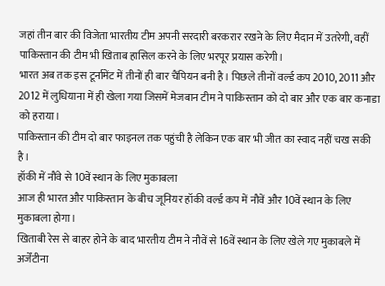जहां तीन बार की विजेता भारतीय टीम अपनी सरदारी बरकरार रखने के लिए मैदान में उतरेगी, वहीं पाकिस्तान की टीम भी खिताब हासिल करने के लिए भरपूर प्रयास करेगी।
भारत अब तक इस टूर्नामेंट में तीनों ही बार चैंपियन बनी है। पिछले तीनों वर्ल्ड कप 2010, 2011 और 2012 में लुधियाना में ही खेला गया जिसमें मेजबान टीम ने पाकिस्तान को दो बार और एक बार कनाडा को हराया।
पाकिस्तान की टीम दो बार फाइनल तक पहुंची है लेकिन एक बार भी जीत का स्वाद नहीं चख सकी है।
हॉकी में नौंवे से 10वें स्थान के लिए मुकाबला
आज ही भारत और पाकिस्तान के बीच जूनियर हॉकी वर्ल्ड कप में नौवें और 10वें स्थान के लिए मुकाबला होगा।
खिताबी रेस से बाहर होने के बाद भारतीय टीम ने नौवें से 16वें स्थान के लिए खेले गए मुकाबले में अर्जेंटीना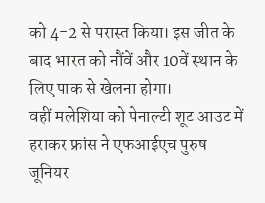को 4-2 से परास्त किया। इस जीत के बाद भारत को नौंवें और 10वें स्थान के लिए पाक से खेलना होगा।
वहीं मलेशिया को पेनाल्टी शूट आउट में हराकर फ्रांस ने एफआईएच पुरुष जूनियर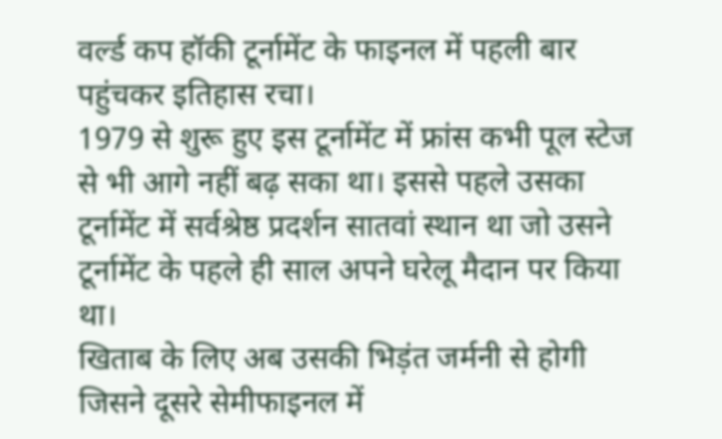वर्ल्ड कप हॉकी टूर्नामेंट के फाइनल में पहली बार पहुंचकर इतिहास रचा।
1979 से शुरू हुए इस टूर्नामेंट में फ्रांस कभी पूल स्टेज से भी आगे नहीं बढ़ सका था। इससे पहले उसका टूर्नामेंट में सर्वश्रेष्ठ प्रदर्शन सातवां स्थान था जो उसने टूर्नामेंट के पहले ही साल अपने घरेलू मैदान पर किया था।
खिताब के लिए अब उसकी भिड़ंत जर्मनी से होगी जिसने दूसरे सेमीफाइनल में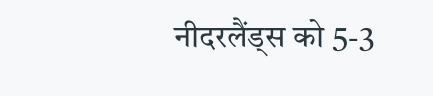नीदरलैंड्स को 5-3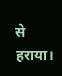से हराया।